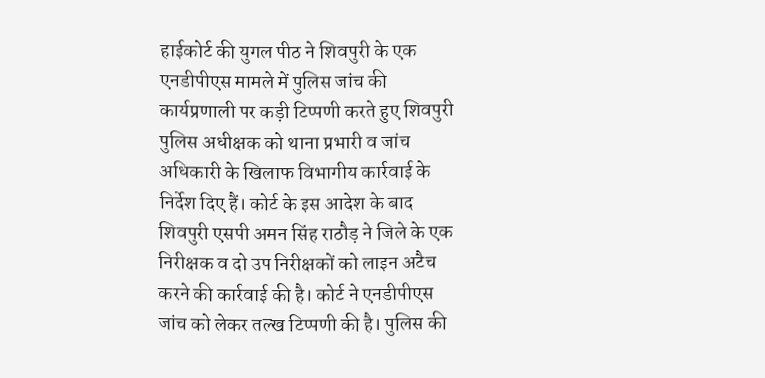हाईकोर्ट की युगल पीठ ने शिवपुरी के एक एनडीपीएस मामले में पुलिस जांच की कार्यप्रणाली पर कड़ी टिप्पणी करते हुए शिवपुरी पुलिस अधीक्षक को थाना प्रभारी व जांच अधिकारी के खिलाफ विभागीय कार्रवाई के निर्देश दिए हैं। कोर्ट के इस आदेश के बाद शिवपुरी एसपी अमन सिंह राठौड़ ने जिले के एक निरीक्षक व दो उप निरीक्षकों को लाइन अटैच करने की कार्रवाई की है। कोर्ट ने एनडीपीएस जांच को लेकर तल्ख टिप्पणी की है। पुलिस की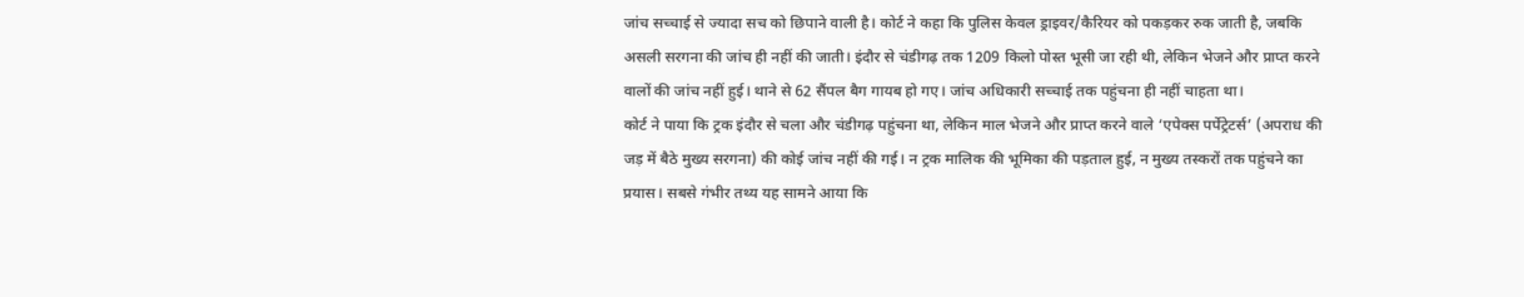जांच सच्चाई से ज्यादा सच को छिपाने वाली है। कोर्ट ने कहा कि पुलिस केवल ड्राइवर/कैरियर को पकड़कर रुक जाती है, जबकि असली सरगना की जांच ही नहीं की जाती। इंदौर से चंडीगढ़ तक 1209 किलो पोस्त भूसी जा रही थी, लेकिन भेजने और प्राप्त करने वालों की जांच नहीं हुई। थाने से 62 सैंपल बैग गायब हो गए। जांच अधिकारी सच्चाई तक पहुंचना ही नहीं चाहता था।
कोर्ट ने पाया कि ट्रक इंदौर से चला और चंडीगढ़ पहुंचना था, लेकिन माल भेजने और प्राप्त करने वाले ‘एपेक्स पर्पेट्रेटर्स’ (अपराध की जड़ में बैठे मुख्य सरगना) की कोई जांच नहीं की गई। न ट्रक मालिक की भूमिका की पड़ताल हुई, न मुख्य तस्करों तक पहुंचने का प्रयास। सबसे गंभीर तथ्य यह सामने आया कि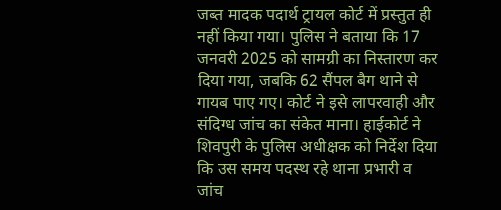जब्त मादक पदार्थ ट्रायल कोर्ट में प्रस्तुत ही नहीं किया गया। पुलिस ने बताया कि 17 जनवरी 2025 को सामग्री का निस्तारण कर दिया गया, जबकि 62 सैंपल बैग थाने से गायब पाए गए। कोर्ट ने इसे लापरवाही और संदिग्ध जांच का संकेत माना। हाईकोर्ट ने शिवपुरी के पुलिस अधीक्षक को निर्देश दिया कि उस समय पदस्थ रहे थाना प्रभारी व जांच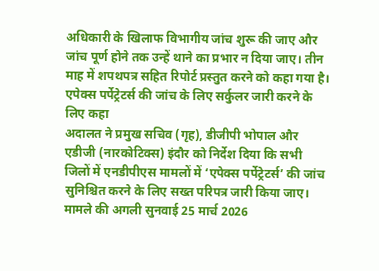अधिकारी के खिलाफ विभागीय जांच शुरू की जाए और जांच पूर्ण होने तक उन्हें थाने का प्रभार न दिया जाए। तीन माह में शपथपत्र सहित रिपोर्ट प्रस्तुत करने को कहा गया है।
एपेक्स पर्पेट्रेटर्स की जांच के लिए सर्कुलर जारी करने के लिए कहा
अदालत ने प्रमुख सचिव (गृह), डीजीपी भोपाल और एडीजी (नारकोटिक्स) इंदौर को निर्देश दिया कि सभी जिलों में एनडीपीएस मामलों में ‘एपेक्स पर्पेट्रेटर्स’ की जांच सुनिश्चित करने के लिए सख्त परिपत्र जारी किया जाए। मामले की अगली सुनवाई 25 मार्च 2026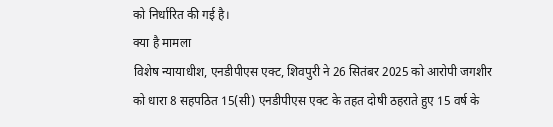को निर्धारित की गई है।
क्या है मामला
विशेष न्यायाधीश, एनडीपीएस एक्ट, शिवपुरी ने 26 सितंबर 2025 को आरोपी जगशीर को धारा 8 सहपठित 15(सी) एनडीपीएस एक्ट के तहत दोषी ठहराते हुए 15 वर्ष के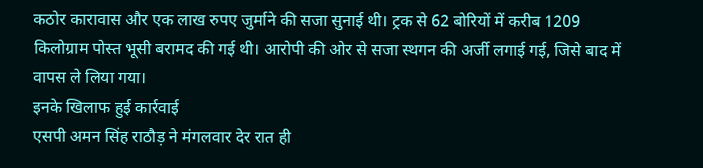कठोर कारावास और एक लाख रुपए जुर्माने की सजा सुनाई थी। ट्रक से 62 बोरियों में करीब 1209 किलोग्राम पोस्त भूसी बरामद की गई थी। आरोपी की ओर से सजा स्थगन की अर्जी लगाई गई, जिसे बाद में वापस ले लिया गया।
इनके खिलाफ हुई कार्रवाई
एसपी अमन सिंह राठौड़ ने मंगलवार देर रात ही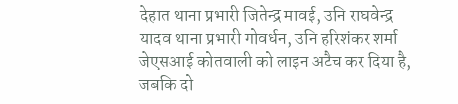देहात थाना प्रभारी जितेन्द्र मावई, उनि राघवेन्द्र यादव थाना प्रभारी गोवर्धन, उनि हरिशंकर शर्मा जेएसआई कोतवाली को लाइन अटैच कर दिया है, जबकि दो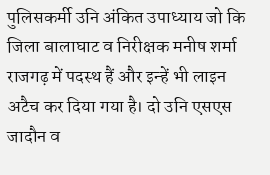पुलिसकर्मी उनि अंकित उपाध्याय जो कि जिला बालाघाट व निरीक्षक मनीष शर्मा राजगढ़ में पदस्थ हैं और इन्हें भी लाइन अटैच कर दिया गया है। दो उनि एसएस जादौन व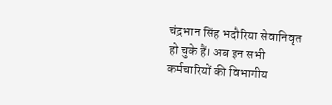चंद्रभान सिंह भदौरिया सेवानिवृत हो चुके हैं। अब इन सभी कर्मचारियों की विभागीय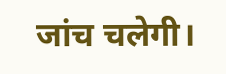जांच चलेगी।